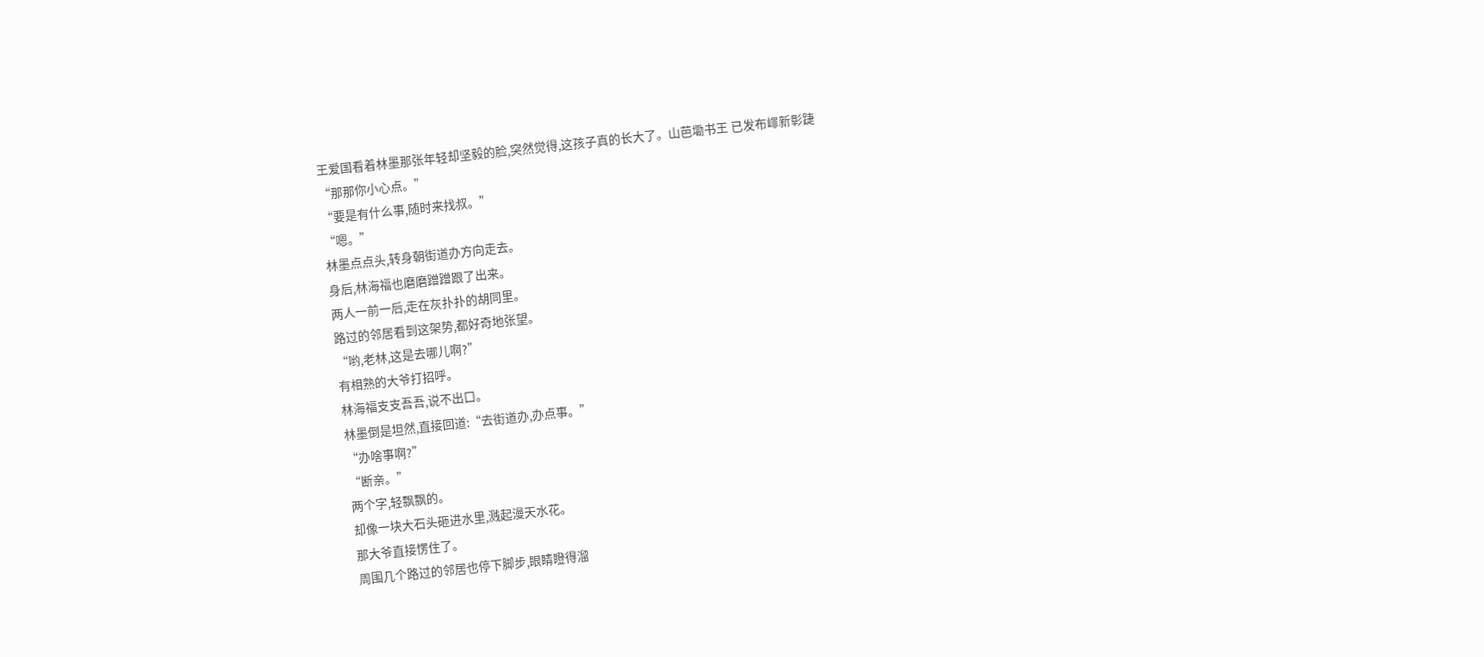王爱国看着林墨那张年轻却坚毅的脸,突然觉得,这孩子真的长大了。山芭墈书王 已发布嶵新彰踕
“那那你小心点。”
“要是有什么事,随时来找叔。”
“嗯。”
林墨点点头,转身朝街道办方向走去。
身后,林海福也磨磨蹭蹭跟了出来。
两人一前一后,走在灰扑扑的胡同里。
路过的邻居看到这架势,都好奇地张望。
“哟,老林,这是去哪儿啊?”
有相熟的大爷打招呼。
林海福支支吾吾,说不出口。
林墨倒是坦然,直接回道:“去街道办,办点事。”
“办啥事啊?”
“断亲。”
两个字,轻飘飘的。
却像一块大石头砸进水里,溅起漫天水花。
那大爷直接愣住了。
周围几个路过的邻居也停下脚步,眼睛瞪得溜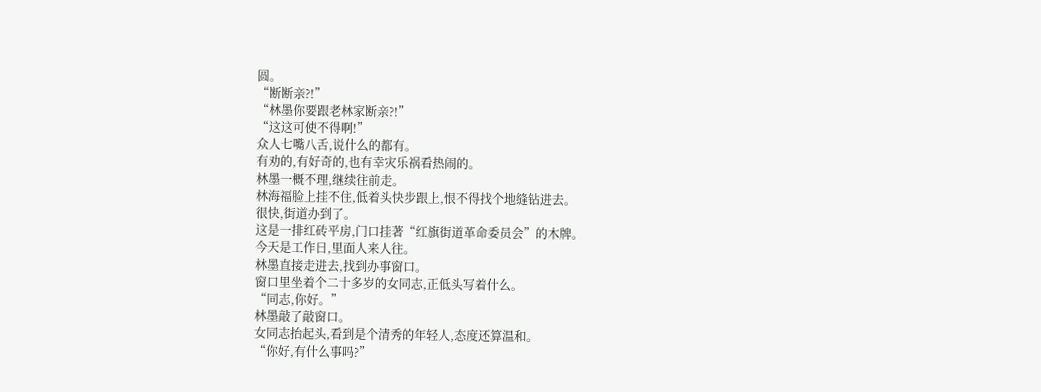圆。
“断断亲?!”
“林墨你要跟老林家断亲?!”
“这这可使不得啊!”
众人七嘴八舌,说什么的都有。
有劝的,有好奇的,也有幸灾乐祸看热闹的。
林墨一概不理,继续往前走。
林海福脸上挂不住,低着头快步跟上,恨不得找个地缝钻进去。
很快,街道办到了。
这是一排红砖平房,门口挂著“红旗街道革命委员会”的木牌。
今天是工作日,里面人来人往。
林墨直接走进去,找到办事窗口。
窗口里坐着个二十多岁的女同志,正低头写着什么。
“同志,你好。”
林墨敲了敲窗口。
女同志抬起头,看到是个清秀的年轻人,态度还算温和。
“你好,有什么事吗?”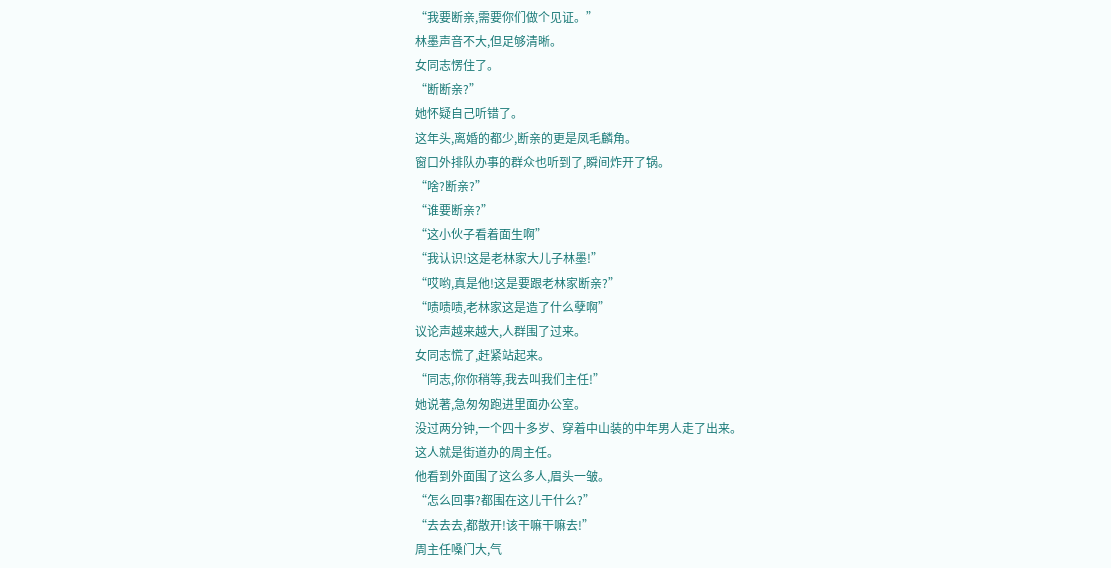“我要断亲,需要你们做个见证。”
林墨声音不大,但足够清晰。
女同志愣住了。
“断断亲?”
她怀疑自己听错了。
这年头,离婚的都少,断亲的更是凤毛麟角。
窗口外排队办事的群众也听到了,瞬间炸开了锅。
“啥?断亲?”
“谁要断亲?”
“这小伙子看着面生啊”
“我认识!这是老林家大儿子林墨!”
“哎哟,真是他!这是要跟老林家断亲?”
“啧啧啧,老林家这是造了什么孽啊”
议论声越来越大,人群围了过来。
女同志慌了,赶紧站起来。
“同志,你你稍等,我去叫我们主任!”
她说著,急匆匆跑进里面办公室。
没过两分钟,一个四十多岁、穿着中山装的中年男人走了出来。
这人就是街道办的周主任。
他看到外面围了这么多人,眉头一皱。
“怎么回事?都围在这儿干什么?”
“去去去,都散开!该干嘛干嘛去!”
周主任嗓门大,气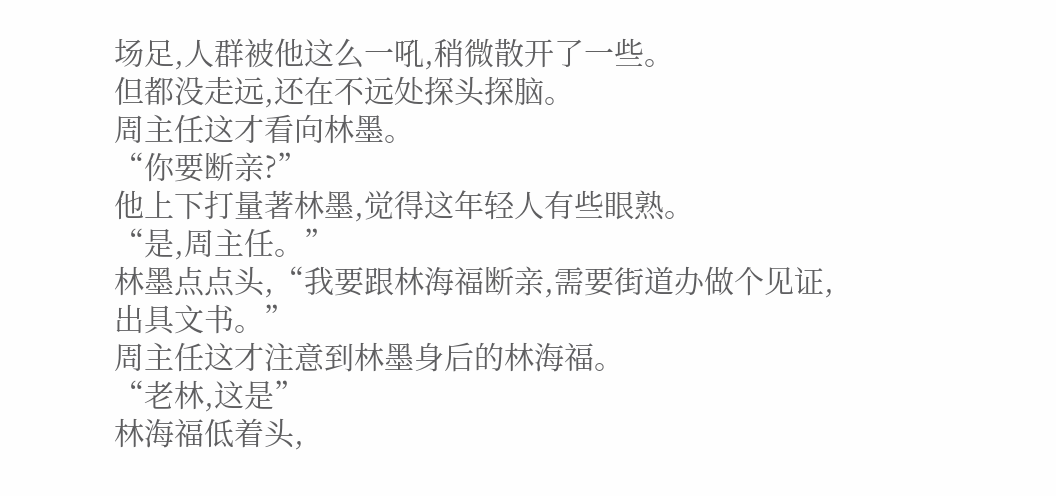场足,人群被他这么一吼,稍微散开了一些。
但都没走远,还在不远处探头探脑。
周主任这才看向林墨。
“你要断亲?”
他上下打量著林墨,觉得这年轻人有些眼熟。
“是,周主任。”
林墨点点头,“我要跟林海福断亲,需要街道办做个见证,出具文书。”
周主任这才注意到林墨身后的林海福。
“老林,这是”
林海福低着头,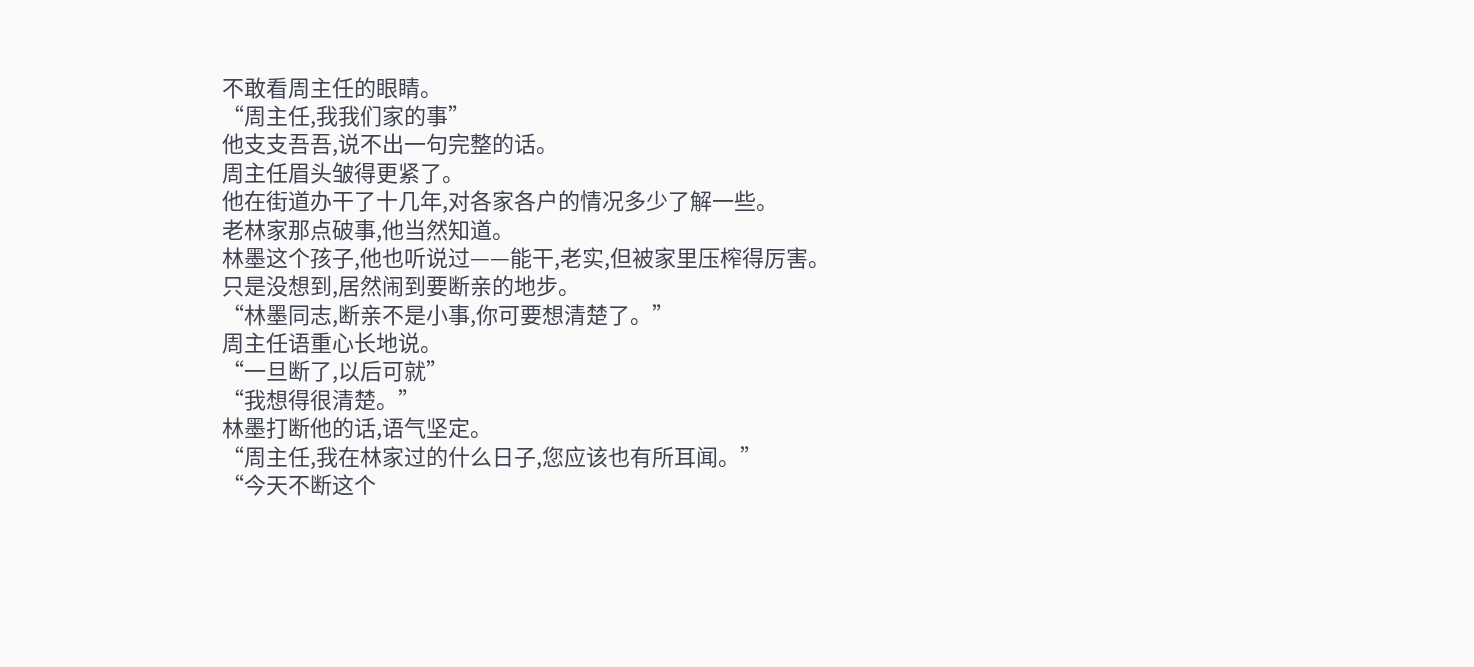不敢看周主任的眼睛。
“周主任,我我们家的事”
他支支吾吾,说不出一句完整的话。
周主任眉头皱得更紧了。
他在街道办干了十几年,对各家各户的情况多少了解一些。
老林家那点破事,他当然知道。
林墨这个孩子,他也听说过——能干,老实,但被家里压榨得厉害。
只是没想到,居然闹到要断亲的地步。
“林墨同志,断亲不是小事,你可要想清楚了。”
周主任语重心长地说。
“一旦断了,以后可就”
“我想得很清楚。”
林墨打断他的话,语气坚定。
“周主任,我在林家过的什么日子,您应该也有所耳闻。”
“今天不断这个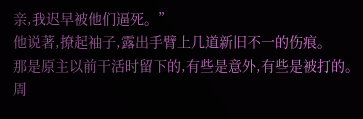亲,我迟早被他们逼死。”
他说著,撩起袖子,露出手臂上几道新旧不一的伤痕。
那是原主以前干活时留下的,有些是意外,有些是被打的。
周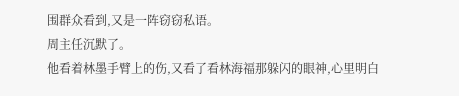围群众看到,又是一阵窃窃私语。
周主任沉默了。
他看着林墨手臂上的伤,又看了看林海福那躲闪的眼神,心里明白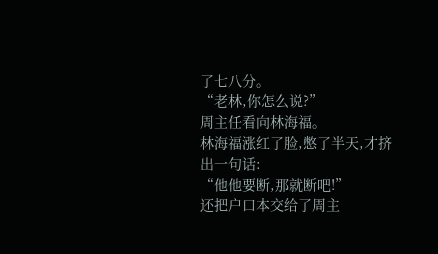了七八分。
“老林,你怎么说?”
周主任看向林海福。
林海福涨红了脸,憋了半天,才挤出一句话:
“他他要断,那就断吧!”
还把户口本交给了周主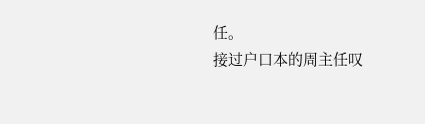任。
接过户口本的周主任叹